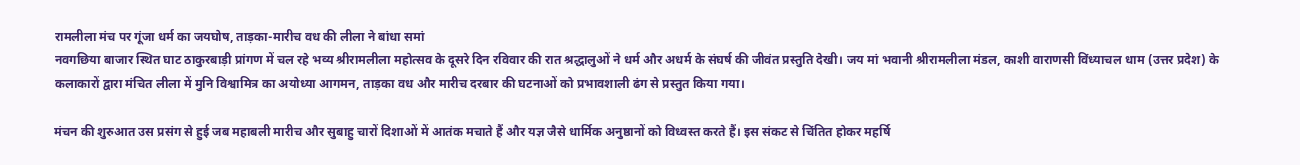रामलीला मंच पर गूंजा धर्म का जयघोष, ताड़का-मारीच वध की लीला ने बांधा समां
नवगछिया बाजार स्थित घाट ठाकुरबाड़ी प्रांगण में चल रहे भव्य श्रीरामलीला महोत्सव के दूसरे दिन रविवार की रात श्रद्धालुओं ने धर्म और अधर्म के संघर्ष की जीवंत प्रस्तुति देखी। जय मां भवानी श्रीरामलीला मंडल, काशी वाराणसी विंध्याचल धाम (उत्तर प्रदेश) के कलाकारों द्वारा मंचित लीला में मुनि विश्वामित्र का अयोध्या आगमन, ताड़का वध और मारीच दरबार की घटनाओं को प्रभावशाली ढंग से प्रस्तुत किया गया।

मंचन की शुरुआत उस प्रसंग से हुई जब महाबली मारीच और सुबाहु चारों दिशाओं में आतंक मचाते हैं और यज्ञ जैसे धार्मिक अनुष्ठानों को विध्वस्त करते हैं। इस संकट से चिंतित होकर महर्षि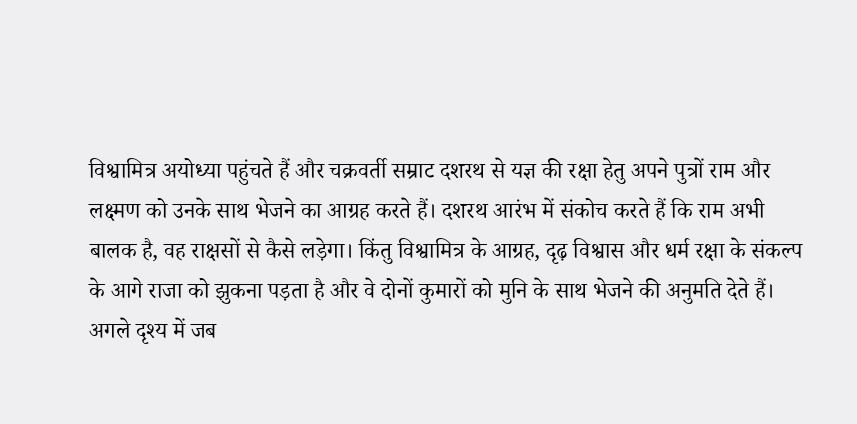विश्वामित्र अयोध्या पहुंचते हैं और चक्रवर्ती सम्राट दशरथ से यज्ञ की रक्षा हेतु अपने पुत्रों राम और लक्ष्मण को उनके साथ भेजने का आग्रह करते हैं। दशरथ आरंभ में संकोच करते हैं कि राम अभी बालक है, वह राक्षसों से कैसे लड़ेगा। किंतु विश्वामित्र के आग्रह, दृढ़ विश्वास और धर्म रक्षा के संकल्प के आगे राजा को झुकना पड़ता है और वे दोनों कुमारों को मुनि के साथ भेजने की अनुमति देते हैं।
अगले दृश्य में जब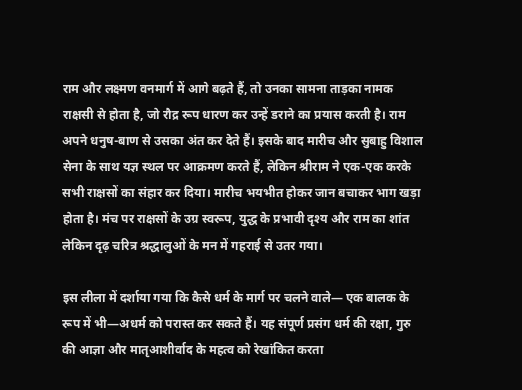राम और लक्ष्मण वनमार्ग में आगे बढ़ते हैं, तो उनका सामना ताड़का नामक राक्षसी से होता है, जो रौद्र रूप धारण कर उन्हें डराने का प्रयास करती है। राम अपने धनुष-बाण से उसका अंत कर देते हैं। इसके बाद मारीच और सुबाहु विशाल सेना के साथ यज्ञ स्थल पर आक्रमण करते हैं, लेकिन श्रीराम ने एक-एक करके सभी राक्षसों का संहार कर दिया। मारीच भयभीत होकर जान बचाकर भाग खड़ा होता है। मंच पर राक्षसों के उग्र स्वरूप, युद्ध के प्रभावी दृश्य और राम का शांत लेकिन दृढ़ चरित्र श्रद्धालुओं के मन में गहराई से उतर गया।

इस लीला में दर्शाया गया कि कैसे धर्म के मार्ग पर चलने वाले— एक बालक के रूप में भी—अधर्म को परास्त कर सकते हैं। यह संपूर्ण प्रसंग धर्म की रक्षा, गुरु की आज्ञा और मातृआशीर्वाद के महत्व को रेखांकित करता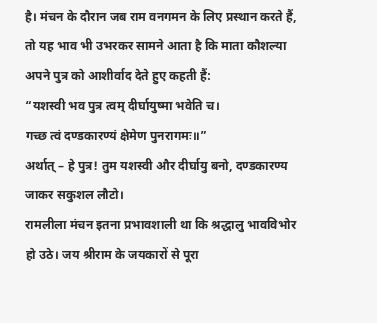है। मंचन के दौरान जब राम वनगमन के लिए प्रस्थान करते हैं, तो यह भाव भी उभरकर सामने आता है कि माता कौशल्या अपने पुत्र को आशीर्वाद देते हुए कहती हैं:
“यशस्वी भव पुत्र त्वम् दीर्घायुष्मा भवेति च।
गच्छ त्वं दण्डकारण्यं क्षेमेण पुनरागमः॥”
अर्थात् – हे पुत्र! तुम यशस्वी और दीर्घायु बनो, दण्डकारण्य जाकर सकुशल लौटो।
रामलीला मंचन इतना प्रभावशाली था कि श्रद्धालु भावविभोर हो उठे। जय श्रीराम के जयकारों से पूरा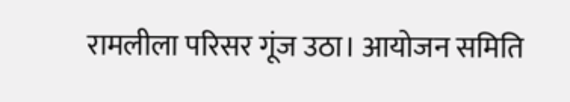रामलीला परिसर गूंज उठा। आयोजन समिति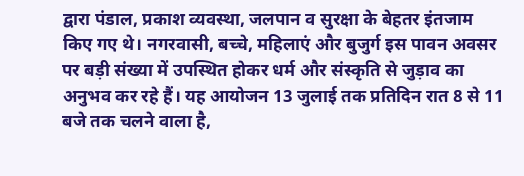द्वारा पंडाल, प्रकाश व्यवस्था, जलपान व सुरक्षा के बेहतर इंतजाम किए गए थे। नगरवासी, बच्चे, महिलाएं और बुजुर्ग इस पावन अवसर पर बड़ी संख्या में उपस्थित होकर धर्म और संस्कृति से जुड़ाव का अनुभव कर रहे हैं। यह आयोजन 13 जुलाई तक प्रतिदिन रात 8 से 11 बजे तक चलने वाला है,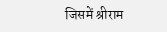जिसमें श्रीराम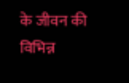के जीवन की विभिन्न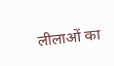लीलाओं का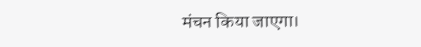मंचन किया जाएगा।